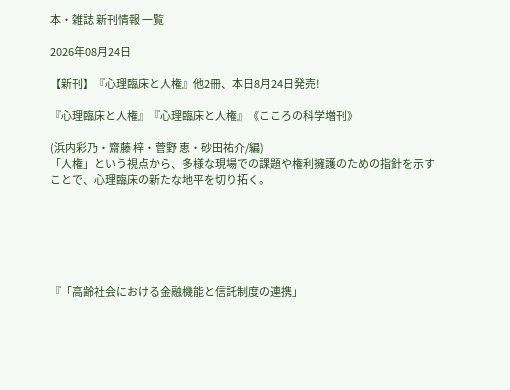本・雑誌 新刊情報 一覧

2026年08月24日

【新刊】『心理臨床と人権』他2冊、本日8月24日発売!

『心理臨床と人権』『心理臨床と人権』《こころの科学増刊》

(浜内彩乃・齋藤 梓・菅野 恵・砂田祐介/編)
「人権」という視点から、多様な現場での課題や権利擁護のための指針を示すことで、心理臨床の新たな地平を切り拓く。






『「高齢社会における金融機能と信託制度の連携」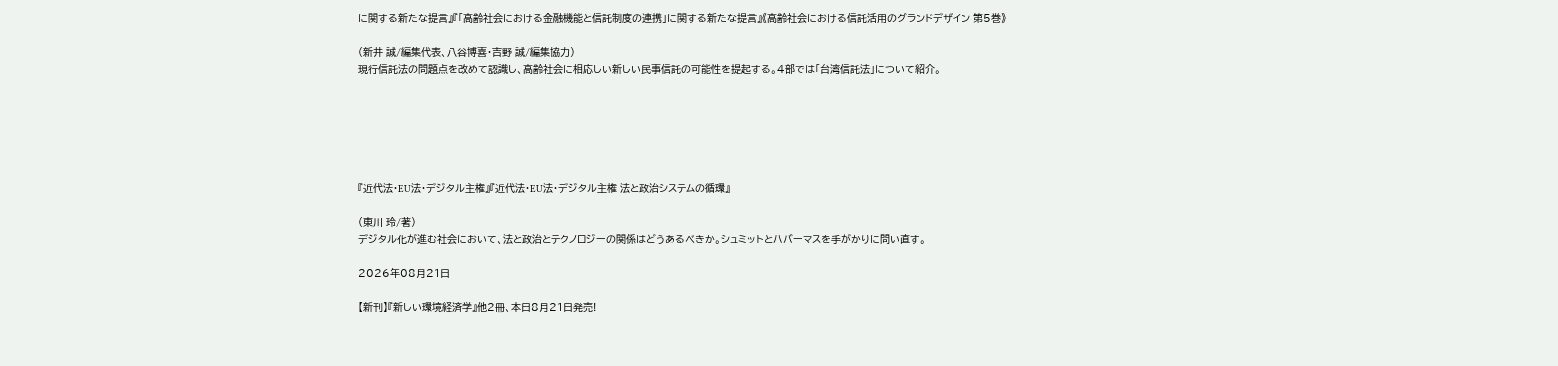に関する新たな提言』『「高齢社会における金融機能と信託制度の連携」に関する新たな提言』《高齢社会における信託活用のグランドデザイン 第5巻》

(新井 誠/編集代表、八谷博喜・吉野 誠/編集協力)
現行信託法の問題点を改めて認識し、高齢社会に相応しい新しい民事信託の可能性を提起する。4部では「台湾信託法」について紹介。






『近代法・EU法・デジタル主権』『近代法・EU法・デジタル主権 法と政治システムの循環』

(東川 玲/著)
デジタル化が進む社会において、法と政治とテクノロジーの関係はどうあるべきか。シュミットとハバーマスを手がかりに問い直す。

2026年08月21日

【新刊】『新しい環境経済学』他2冊、本日8月21日発売!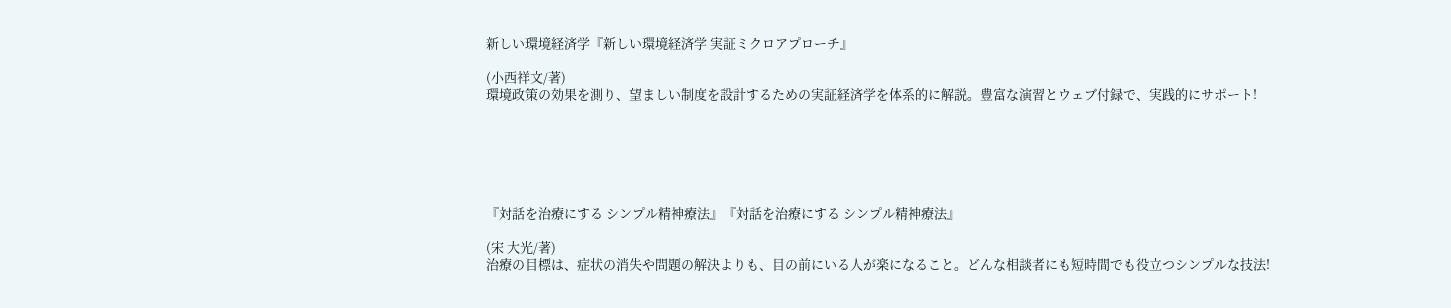新しい環境経済学『新しい環境経済学 実証ミクロアプローチ』

(小西祥文/著)
環境政策の効果を測り、望ましい制度を設計するための実証経済学を体系的に解説。豊富な演習とウェブ付録で、実践的にサポート!






『対話を治療にする シンプル精神療法』『対話を治療にする シンプル精神療法』

(宋 大光/著)
治療の目標は、症状の消失や問題の解決よりも、目の前にいる人が楽になること。どんな相談者にも短時間でも役立つシンプルな技法!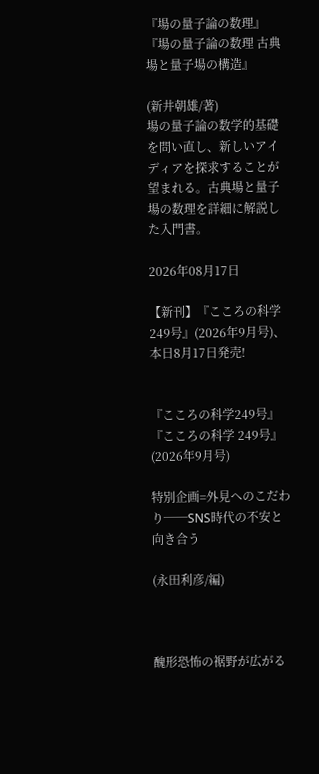『場の量子論の数理』『場の量子論の数理 古典場と量子場の構造』

(新井朝雄/著)
場の量子論の数学的基礎を問い直し、新しいアイディアを探求することが望まれる。古典場と量子場の数理を詳細に解説した入門書。

2026年08月17日

【新刊】『こころの科学 249号』(2026年9月号)、本日8月17日発売!


『こころの科学249号』『こころの科学 249号』(2026年9月号)

特別企画=外見へのこだわり──SNS時代の不安と向き合う

(永田利彦/編)



醜形恐怖の裾野が広がる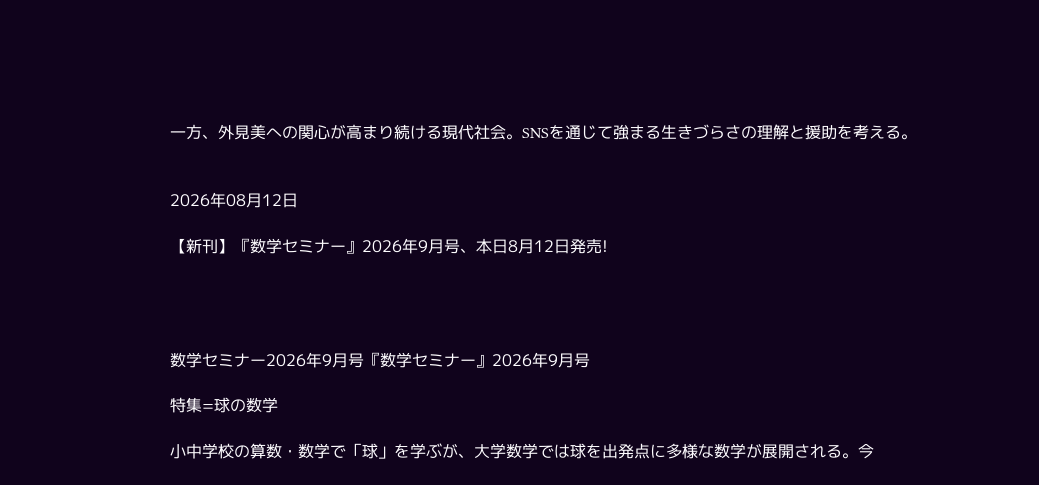一方、外見美への関心が高まり続ける現代社会。SNSを通じて強まる生きづらさの理解と援助を考える。


2026年08月12日

【新刊】『数学セミナー』2026年9月号、本日8月12日発売!




数学セミナー2026年9月号『数学セミナー』2026年9月号

特集=球の数学

小中学校の算数・数学で「球」を学ぶが、大学数学では球を出発点に多様な数学が展開される。今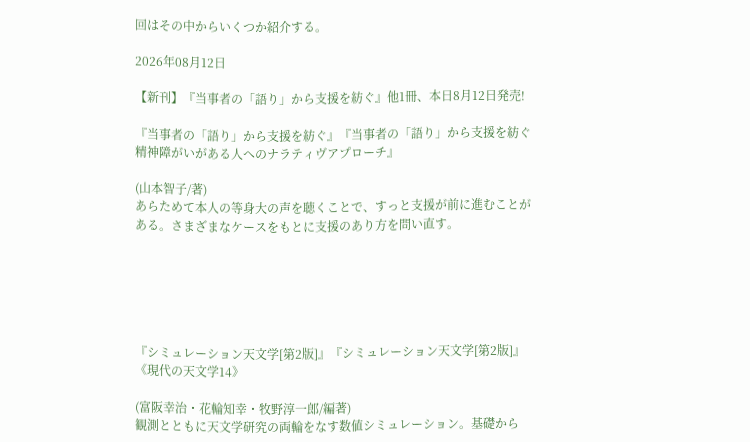回はその中からいくつか紹介する。

2026年08月12日

【新刊】『当事者の「語り」から支援を紡ぐ』他1冊、本日8月12日発売!

『当事者の「語り」から支援を紡ぐ』『当事者の「語り」から支援を紡ぐ 精神障がいがある人へのナラティヴアプローチ』

(山本智子/著)
あらためて本人の等身大の声を聴くことで、すっと支援が前に進むことがある。さまざまなケースをもとに支援のあり方を問い直す。






『シミュレーション天文学[第2版]』『シミュレーション天文学[第2版]』《現代の天文学14》

(富阪幸治・花輪知幸・牧野淳一郎/編著)
観測とともに天文学研究の両輪をなす数値シミュレーション。基礎から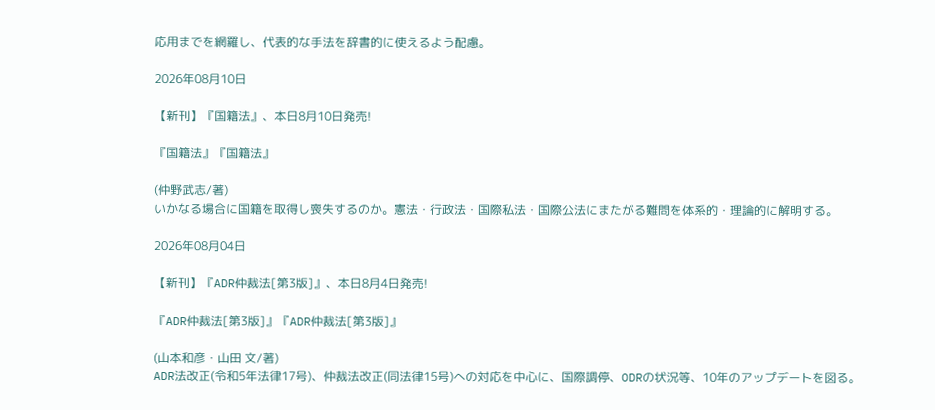応用までを網羅し、代表的な手法を辞書的に使えるよう配慮。

2026年08月10日

【新刊】『国籍法』、本日8月10日発売!

『国籍法』『国籍法』

(仲野武志/著)
いかなる場合に国籍を取得し喪失するのか。憲法・行政法・国際私法・国際公法にまたがる難問を体系的・理論的に解明する。

2026年08月04日

【新刊】『ADR仲裁法[第3版]』、本日8月4日発売!

『ADR仲裁法[第3版]』『ADR仲裁法[第3版]』

(山本和彦・山田 文/著)
ADR法改正(令和5年法律17号)、仲裁法改正(同法律15号)への対応を中心に、国際調停、ODRの状況等、10年のアップデートを図る。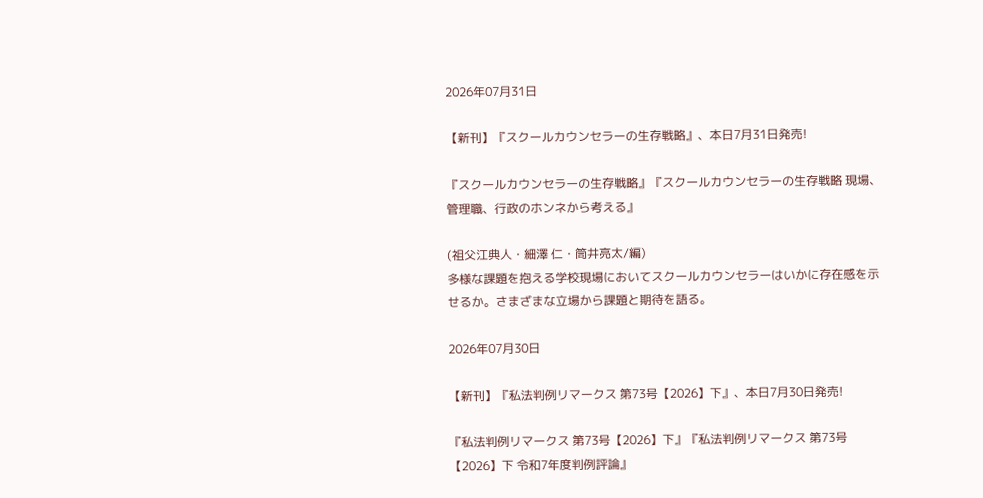2026年07月31日

【新刊】『スクールカウンセラーの生存戦略』、本日7月31日発売!

『スクールカウンセラーの生存戦略』『スクールカウンセラーの生存戦略 現場、管理職、行政のホンネから考える』

(祖父江典人・細澤 仁・筒井亮太/編)
多様な課題を抱える学校現場においてスクールカウンセラーはいかに存在感を示せるか。さまざまな立場から課題と期待を語る。

2026年07月30日

【新刊】『私法判例リマークス 第73号【2026】下』、本日7月30日発売!

『私法判例リマークス 第73号【2026】下』『私法判例リマークス 第73号【2026】下 令和7年度判例評論』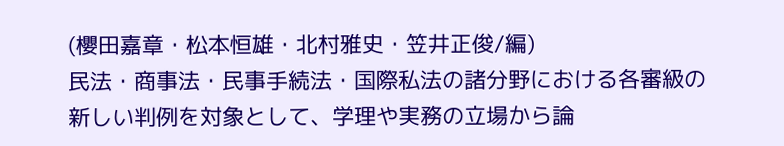(櫻田嘉章・松本恒雄・北村雅史・笠井正俊/編)
民法・商事法・民事手続法・国際私法の諸分野における各審級の新しい判例を対象として、学理や実務の立場から論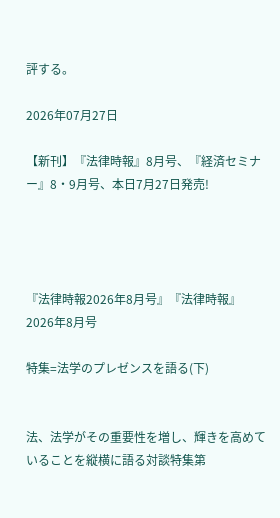評する。

2026年07月27日

【新刊】『法律時報』8月号、『経済セミナー』8・9月号、本日7月27日発売!




『法律時報2026年8月号』『法律時報』2026年8月号

特集=法学のプレゼンスを語る(下)


法、法学がその重要性を増し、輝きを高めていることを縦横に語る対談特集第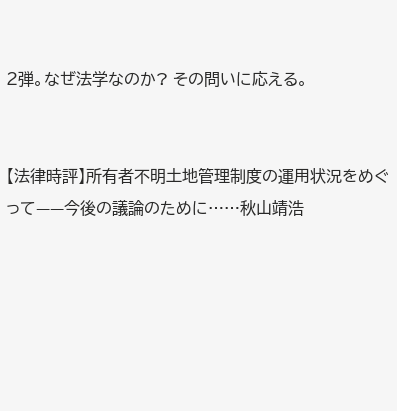2弾。なぜ法学なのか? その問いに応える。


【法律時評】所有者不明土地管理制度の運用状況をめぐって——今後の議論のために……秋山靖浩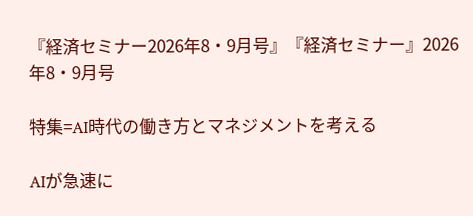『経済セミナー2026年8・9月号』『経済セミナー』2026年8・9月号

特集=AI時代の働き方とマネジメントを考える

AIが急速に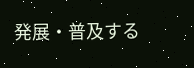発展・普及する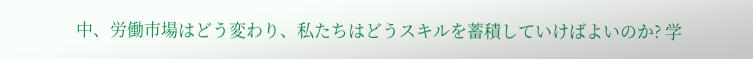中、労働市場はどう変わり、私たちはどうスキルを蓄積していけばよいのか? 学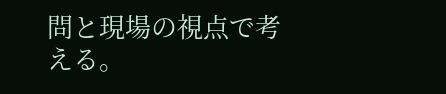問と現場の視点で考える。